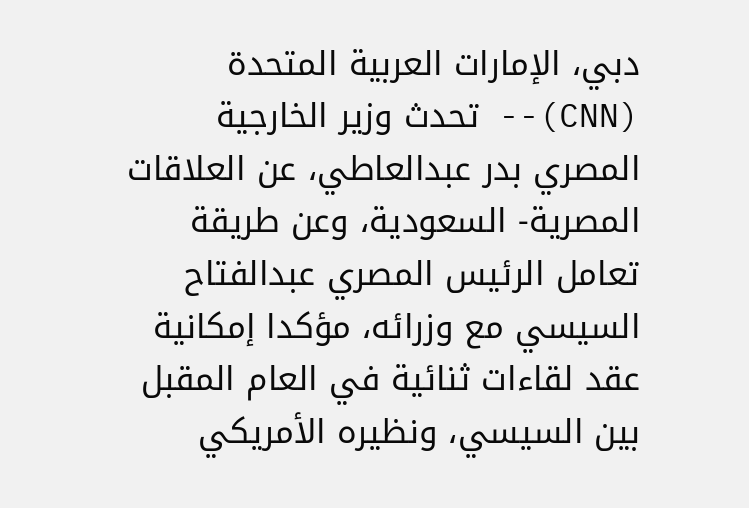دبي، الإمارات العربية المتحدة (CNN)-- تحدث وزير الخارجية المصري بدر عبدالعاطي، عن العلاقات المصرية- السعودية، وعن طريقة تعامل الرئيس المصري عبدالفتاح السيسي مع وزرائه، مؤكدا إمكانية عقد لقاءات ثنائية في العام المقبل بين السيسي، ونظيره الأمريكي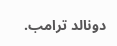دونالد ترامب.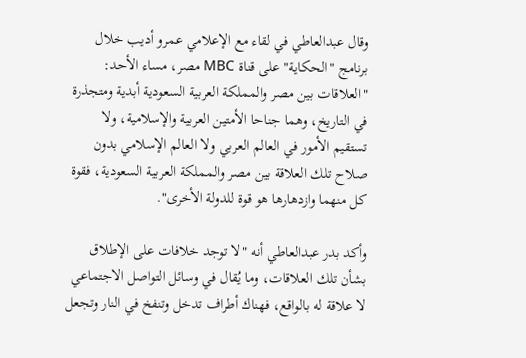وقال عبدالعاطي في لقاء مع الإعلامي عمرو أديب خلال برنامج "الحكاية" على قناة MBC مصر، مساء الأحد: "العلاقات بين مصر والمملكة العربية السعودية أبدية ومتجذرة في التاريخ، وهما جناحا الأمتين العربية والإسلامية، ولا تستقيم الأمور في العالم العربي ولا العالم الإسلامي بدون صلاح تلك العلاقة بين مصر والمملكة العربية السعودية، فقوة كل منهما وازدهارها هو قوة للدولة الأخرى".

وأكد بدر عبدالعاطي أنه "لا توجد خلافات على الإطلاق بشأن تلك العلاقات، وما يُقال في وسائل التواصل الاجتماعي لا علاقة له بالواقع، فهناك أطراف تدخل وتنفخ في النار وتجعل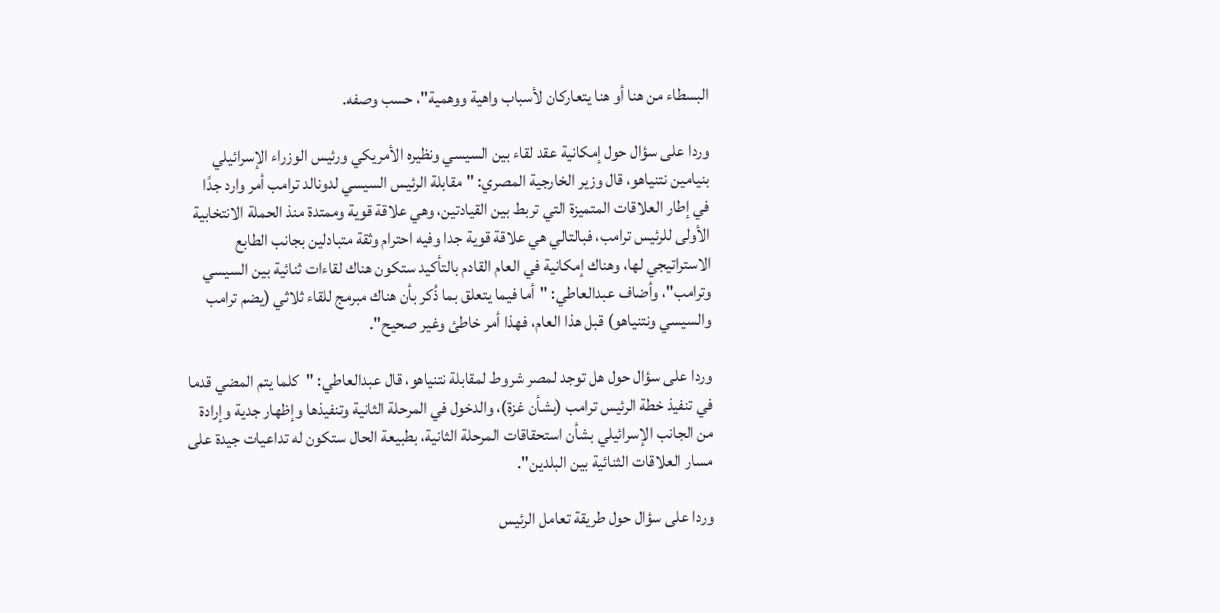البسطاء من هنا أو هنا يتعاركان لأسباب واهية ووهمية"، حسب وصفه.

وردا على سؤال حول إمكانية عقد لقاء بين السيسي ونظيره الأمريكي ورئيس الوزراء الإسرائيلي بنيامين نتنياهو، قال وزير الخارجية المصري: "مقابلة الرئيس السيسي لدونالد ترامب أمر وارد جدًا في إطار العلاقات المتميزة التي تربط بين القيادتين، وهي علاقة قوية وممتدة منذ الحملة الانتخابية الأولى للرئيس ترامب، فبالتالي هي علاقة قوية جدا وفيه احترام وثقة متبادلين بجانب الطابع الاستراتيجي لها، وهناك إمكانية في العام القادم بالتأكيد ستكون هناك لقاءات ثنائية بين السيسي وترامب"، وأضاف عبدالعاطي: "أما فيما يتعلق بما ذُكر بأن هناك مبرمج للقاء ثلاثي (يضم ترامب والسيسي ونتنياهو) قبل هذا العام، فهذا أمر خاطئ وغير صحيح".

وردا على سؤال حول هل توجد لمصر شروط لمقابلة نتنياهو، قال عبدالعاطي: "كلما يتم المضي قدما في تنفيذ خطة الرئيس ترامب (بشأن غزة)، والدخول في المرحلة الثانية وتنفيذها وإظهار جدية وإرادة من الجانب الإسرائيلي بشأن استحقاقات المرحلة الثانية، بطبيعة الحال ستكون له تداعيات جيدة على مسار العلاقات الثنائية بين البلدين".

وردا على سؤال حول طريقة تعامل الرئيس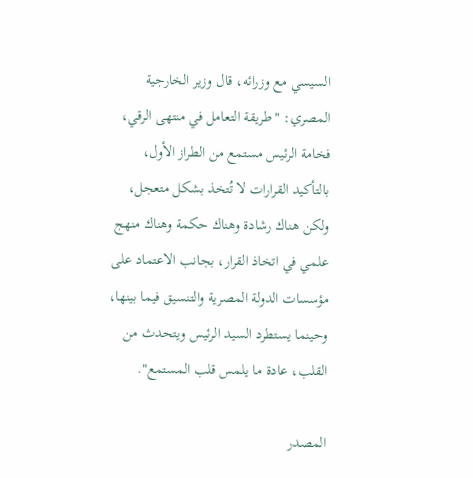السيسي مع وزرائه، قال وزير الخارجية المصري: "طريقة التعامل في منتهى الرقي، فخامة الرئيس مستمع من الطراز الأول، بالتأكيد القرارات لا تُتخذ بشكل متعجل، ولكن هناك رشادة وهناك حكمة وهناك منهج علمي في اتخاذ القرار، بجانب الاعتماد على مؤسسات الدولة المصرية والتنسيق فيما بينها، وحينما يستطرد السيد الرئيس ويتحدث من القلب، عادة ما يلمس قلب المستمع".

المصدر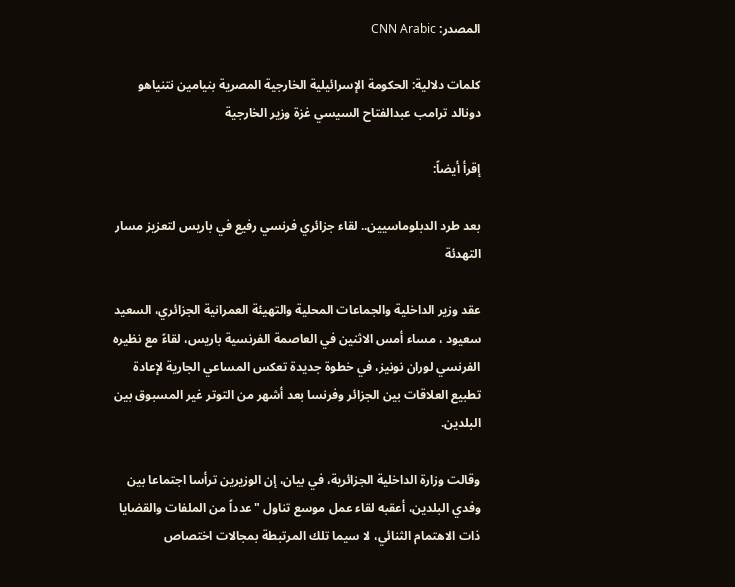المصدر: CNN Arabic

كلمات دلالية: الحكومة الإسرائيلية الخارجية المصرية بنيامين نتنياهو دونالد ترامب عبدالفتاح السيسي غزة وزیر الخارجیة

إقرأ أيضاً:

بعد طرد الدبلوماسيين.. لقاء جزائري فرنسي رفيع في باريس لتعزيز مسار التهدئة

عقد وزير الداخلية والجماعات المحلية والتهيئة العمرانية الجزائري، السعيد سعيود ، مساء أمس الاثنين في العاصمة الفرنسية باريس، لقاءً مع نظيره الفرنسي لوران نونيز، في خطوة جديدة تعكس المساعي الجارية لإعادة تطبيع العلاقات بين الجزائر وفرنسا بعد أشهر من التوتر غير المسبوق بين البلدين.

وقالت وزارة الداخلية الجزائرية، في بيان، إن الوزيرين ترأسا اجتماعا بين وفدي البلدين، أعقبه لقاء عمل موسع تناول "عدداً من الملفات والقضايا ذات الاهتمام الثنائي، لا سيما تلك المرتبطة بمجالات اختصاص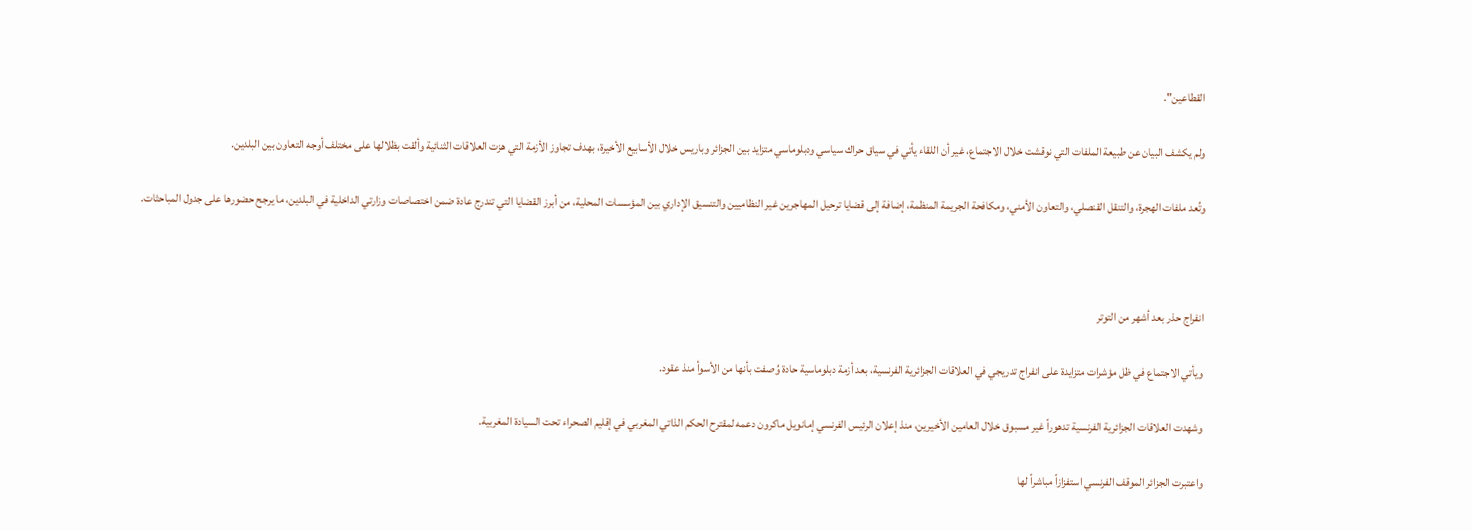القطاعين".

ولم يكشف البيان عن طبيعة الملفات التي نوقشت خلال الاجتماع، غير أن اللقاء يأتي في سياق حراك سياسي ودبلوماسي متزايد بين الجزائر وباريس خلال الأسابيع الأخيرة، بهدف تجاوز الأزمة التي هزت العلاقات الثنائية وألقت بظلالها على مختلف أوجه التعاون بين البلدين.

وتُعد ملفات الهجرة، والتنقل القنصلي، والتعاون الأمني، ومكافحة الجريمة المنظمة، إضافة إلى قضايا ترحيل المهاجرين غير النظاميين والتنسيق الإداري بين المؤسسات المحلية، من أبرز القضايا التي تندرج عادة ضمن اختصاصات وزارتي الداخلية في البلدين، ما يرجح حضورها على جدول المباحثات.



انفراج حذر بعد أشهر من التوتر

ويأتي الاجتماع في ظل مؤشرات متزايدة على انفراج تدريجي في العلاقات الجزائرية الفرنسية، بعد أزمة دبلوماسية حادة وُصفت بأنها من الأسوأ منذ عقود.

وشهدت العلاقات الجزائرية الفرنسية تدهوراً غير مسبوق خلال العامين الأخيرين، منذ إعلان الرئيس الفرنسي إمانويل ماكرون دعمه لمقترح الحكم الذاتي المغربي في إقليم الصحراء تحت السيادة المغربية.

واعتبرت الجزائر الموقف الفرنسي استفزازاً مباشراً لها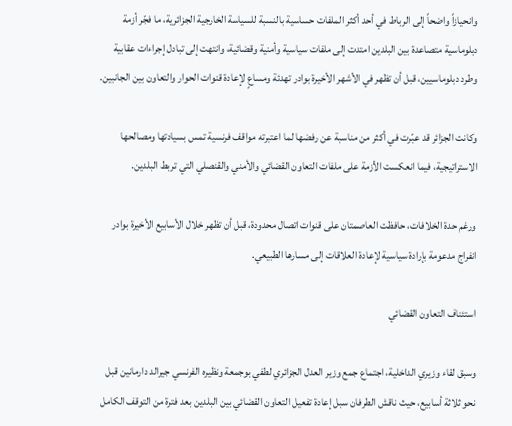وانحيازاً واضحاً إلى الرباط في أحد أكثر الملفات حساسية بالنسبة للسياسة الخارجية الجزائرية، ما فجّر أزمة دبلوماسية متصاعدة بين البلدين امتدت إلى ملفات سياسية وأمنية وقضائية، وانتهت إلى تبادل إجراءات عقابية وطرد دبلوماسيين، قبل أن تظهر في الأشهر الأخيرة بوادر تهدئة ومساعٍ لإعادة قنوات الحوار والتعاون بين الجانبين.

وكانت الجزائر قد عبّرت في أكثر من مناسبة عن رفضها لما اعتبرته مواقف فرنسية تمس بسيادتها ومصالحها الاستراتيجية، فيما انعكست الأزمة على ملفات التعاون القضائي والأمني والقنصلي التي تربط البلدين.

ورغم حدة الخلافات، حافظت العاصمتان على قنوات اتصال محدودة، قبل أن تظهر خلال الأسابيع الأخيرة بوادر انفراج مدعومة بإرادة سياسية لإعادة العلاقات إلى مسارها الطبيعي.

استئناف التعاون القضائي

وسبق لقاء وزيري الداخلية، اجتماع جمع وزير العدل الجزائري لطفي بوجمعة ونظيره الفرنسي جيرالد دارمانين قبل نحو ثلاثة أسابيع، حيث ناقش الطرفان سبل إعادة تفعيل التعاون القضائي بين البلدين بعد فترة من التوقف الكامل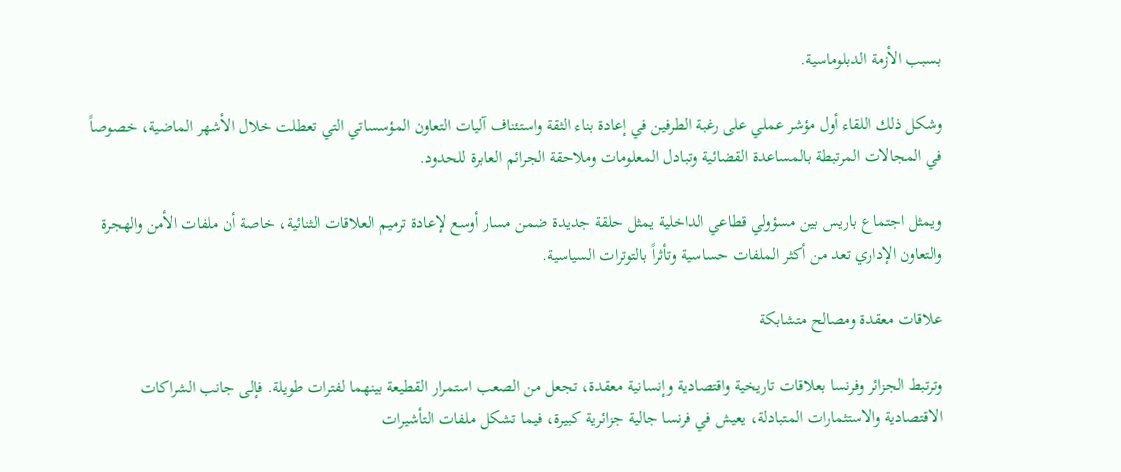بسبب الأزمة الدبلوماسية.

وشكل ذلك اللقاء أول مؤشر عملي على رغبة الطرفين في إعادة بناء الثقة واستئناف آليات التعاون المؤسساتي التي تعطلت خلال الأشهر الماضية، خصوصاً في المجالات المرتبطة بالمساعدة القضائية وتبادل المعلومات وملاحقة الجرائم العابرة للحدود.

ويمثل اجتماع باريس بين مسؤولي قطاعي الداخلية يمثل حلقة جديدة ضمن مسار أوسع لإعادة ترميم العلاقات الثنائية، خاصة أن ملفات الأمن والهجرة والتعاون الإداري تعد من أكثر الملفات حساسية وتأثراً بالتوترات السياسية.

علاقات معقدة ومصالح متشابكة

وترتبط الجزائر وفرنسا بعلاقات تاريخية واقتصادية وإنسانية معقدة، تجعل من الصعب استمرار القطيعة بينهما لفترات طويلة. فإلى جانب الشراكات الاقتصادية والاستثمارات المتبادلة، يعيش في فرنسا جالية جزائرية كبيرة، فيما تشكل ملفات التأشيرات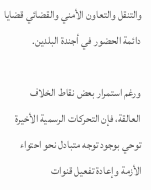والتنقل والتعاون الأمني والقضائي قضايا دائمة الحضور في أجندة البلدين.

ورغم استمرار بعض نقاط الخلاف العالقة، فإن التحركات الرسمية الأخيرة توحي بوجود توجه متبادل نحو احتواء الأزمة وإعادة تفعيل قنوات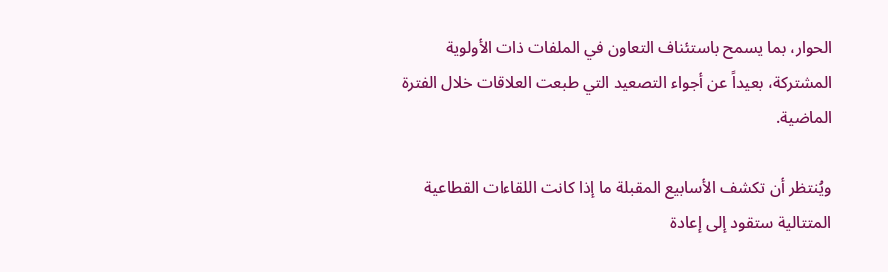الحوار، بما يسمح باستئناف التعاون في الملفات ذات الأولوية المشتركة، بعيداً عن أجواء التصعيد التي طبعت العلاقات خلال الفترة الماضية.

ويُنتظر أن تكشف الأسابيع المقبلة ما إذا كانت اللقاءات القطاعية المتتالية ستقود إلى إعادة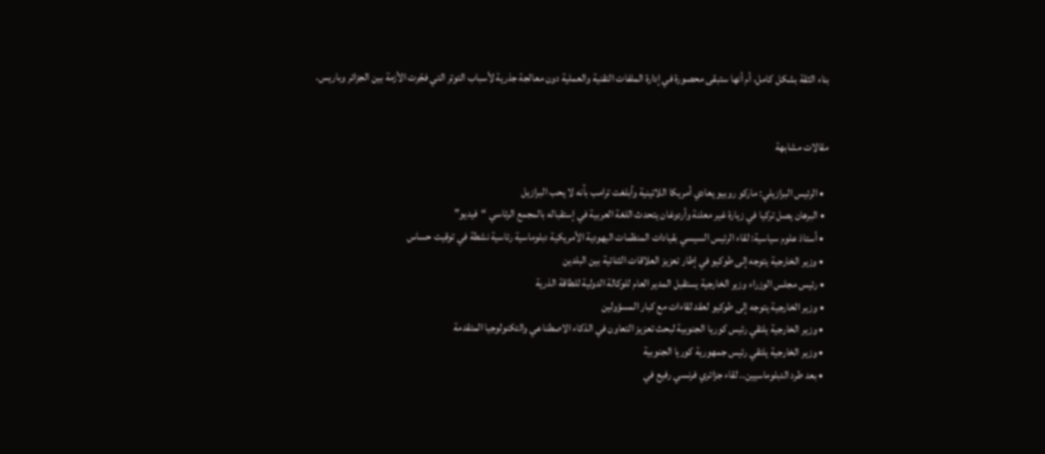بناء الثقة بشكل كامل، أم أنها ستبقى محصورة في إدارة الملفات التقنية والعملية دون معالجة جذرية لأسباب التوتر التي فجّرت الأزمة بين الجزائر وباريس.


مقالات مشابهة

  • الرئيس البرازيلي: ماركو روبيو يعادي أمريكا اللاتينية وأبلغت ترامب بأنه لا يحب البرازيل
  • البرهان يصل تركيا في زيارة غير معلنة وأردوغان يتحدث اللغة العربية في إستقباله بالمجمع الرئاسي “فيديو”
  • أستاذ علوم سياسية: لقاء الرئيس السيسي بقيادات المنظمات اليهودية الأمريكية دبلوماسية رئاسية نشطة في توقيت حساس
  • وزير الخارجية يتوجه إلى طوكيو في إطار تعزيز العلاقات الثنائية بين البلدين
  • رئيس مجلس الوزراء وزير الخارجية يستقبل المدير العام للوكالة الدولية للطاقة الذرية
  • وزير الخارجية يتوجه إلى طوكيو لعقد لقاءات مع كبار المسؤولين
  • وزير الخارجية يلتقي رئيس كوريا الجنوبية لبحث تعزيز التعاون في الذكاء الاصطناعي والتكنولوجيا المتقدمة
  • وزير الخارجية يلتقي رئيس جمهورية كوريا الجنوبية
  • بعد طرد الدبلوماسيين.. لقاء جزائري فرنسي رفيع في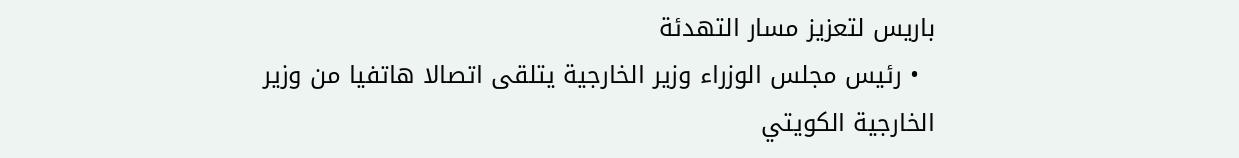باريس لتعزيز مسار التهدئة
  • رئيس مجلس الوزراء وزير الخارجية يتلقى اتصالا هاتفيا من وزير الخارجية الكويتي